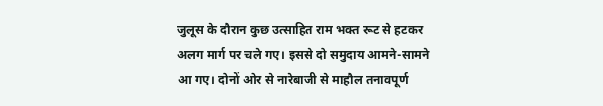जुलूस के दौरान कुछ उत्साहित राम भक्त रूट से हटकर अलग मार्ग पर चले गए। इससे दो समुदाय आमने-सामने आ गए। दोनों ओर से नारेबाजी से माहौल तनावपूर्ण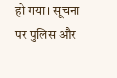हो गया। सूचना पर पुलिस और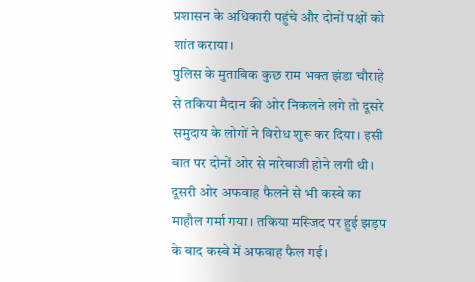प्रशासन के अधिकारी पहुंचे और दोनों पक्षों को शांत कराया।
पुलिस के मुताबिक कुछ राम भक्त झंडा चौराहे से तकिया मैदान की ओर निकलने लगे तो दूसरे समुदाय के लोगों ने विरोध शुरू कर दिया। इसी बात पर दोनों ओर से नारेबाजी होने लगी थी। दूसरी ओर अफवाह फैलने से भी कस्बे का माहौल गर्मा गया। तकिया मस्जिद पर हुई झड़प के बाद कस्बे में अफवाह फैल गई।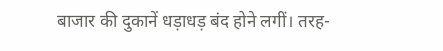बाजार की दुकानें धड़ाधड़ बंद होने लगीं। तरह-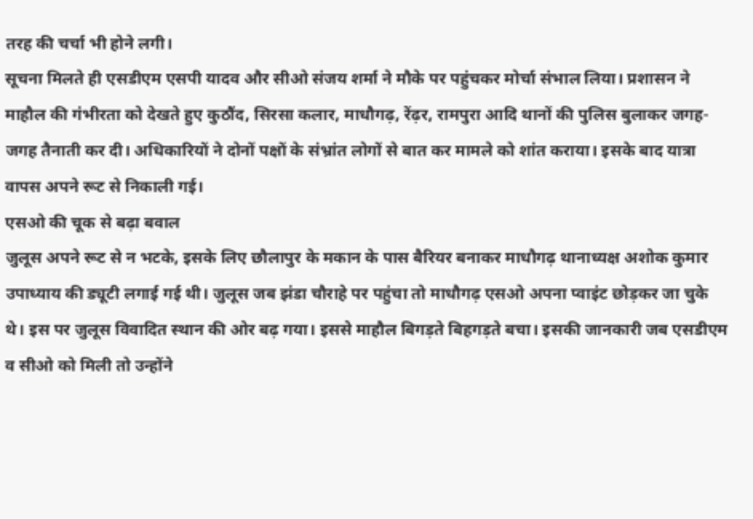तरह की चर्चा भी होने लगी।
सूचना मिलते ही एसडीएम एसपी यादव और सीओ संजय शर्मा ने मौके पर पहुंचकर मोर्चा संभाल लिया। प्रशासन ने माहौल की गंभीरता को देखते हुए कुठौंद, सिरसा कलार, माधौगढ़, रेंढ़र, रामपुरा आदि थानों की पुलिस बुलाकर जगह-जगह तैनाती कर दी। अधिकारियों ने दोनों पक्षों के संभ्रांत लोगों से बात कर मामले को शांत कराया। इसके बाद यात्रा वापस अपने रूट से निकाली गई।
एसओ की चूक से बढ़ा बवाल
जुलूस अपने रूट से न भटके, इसके लिए छौलापुर के मकान के पास बैरियर बनाकर माधौगढ़ थानाध्यक्ष अशोक कुमार उपाध्याय की ड्यूटी लगाई गई थी। जुलूस जब झंडा चौराहे पर पहुंचा तो माधौगढ़ एसओ अपना प्वाइंट छोड़कर जा चुके थे। इस पर जुलूस विवादित स्थान की ओर बढ़ गया। इससे माहौल बिगड़ते बिहगड़ते बचा। इसकी जानकारी जब एसडीएम व सीओ को मिली तो उन्होंने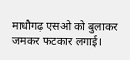माधौगढ़ एसओ को बुलाकर जमकर फटकार लगाई।